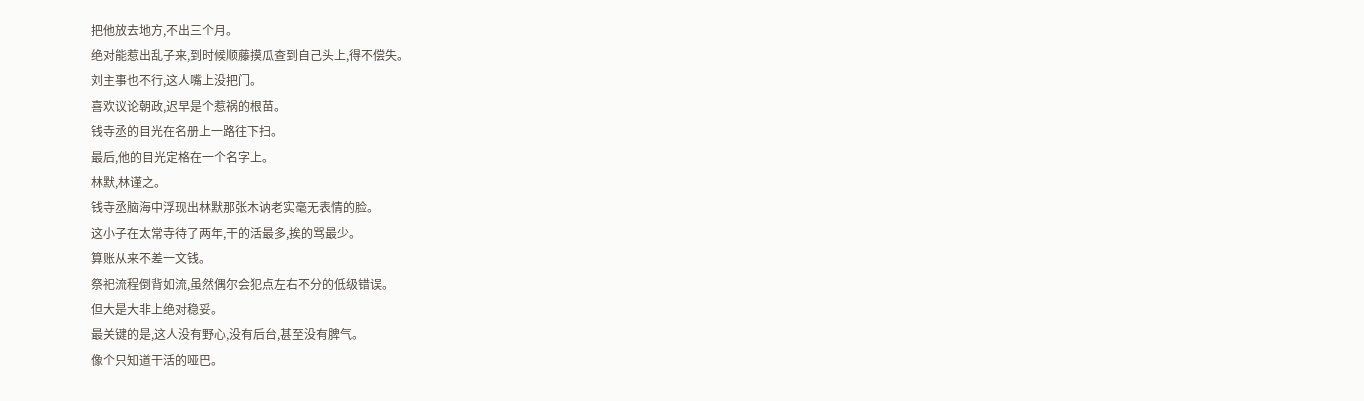把他放去地方,不出三个月。
绝对能惹出乱子来,到时候顺藤摸瓜查到自己头上,得不偿失。
刘主事也不行,这人嘴上没把门。
喜欢议论朝政,迟早是个惹祸的根苗。
钱寺丞的目光在名册上一路往下扫。
最后,他的目光定格在一个名字上。
林默,林谨之。
钱寺丞脑海中浮现出林默那张木讷老实毫无表情的脸。
这小子在太常寺待了两年,干的活最多,挨的骂最少。
算账从来不差一文钱。
祭祀流程倒背如流,虽然偶尔会犯点左右不分的低级错误。
但大是大非上绝对稳妥。
最关键的是,这人没有野心,没有后台,甚至没有脾气。
像个只知道干活的哑巴。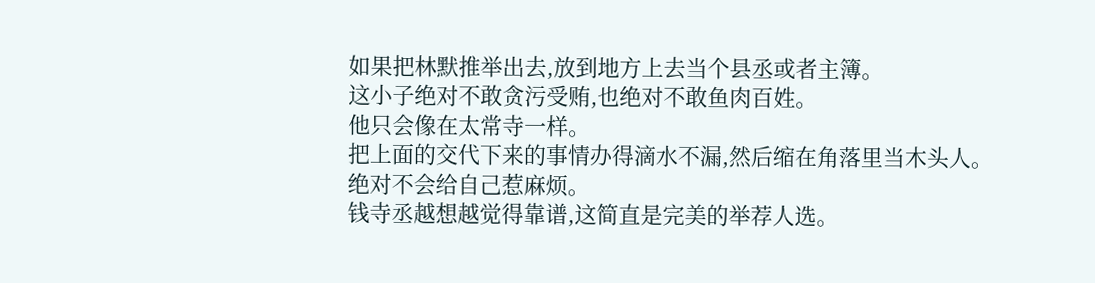如果把林默推举出去,放到地方上去当个县丞或者主簿。
这小子绝对不敢贪污受贿,也绝对不敢鱼肉百姓。
他只会像在太常寺一样。
把上面的交代下来的事情办得滴水不漏,然后缩在角落里当木头人。
绝对不会给自己惹麻烦。
钱寺丞越想越觉得靠谱,这简直是完美的举荐人选。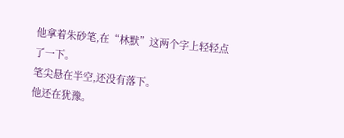他拿着朱砂笔,在“林默”这两个字上轻轻点了一下。
笔尖悬在半空,还没有落下。
他还在犹豫。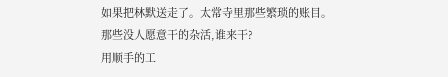如果把林默送走了。太常寺里那些繁琐的账目。
那些没人愿意干的杂活,谁来干?
用顺手的工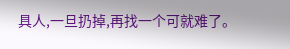具人,一旦扔掉,再找一个可就难了。